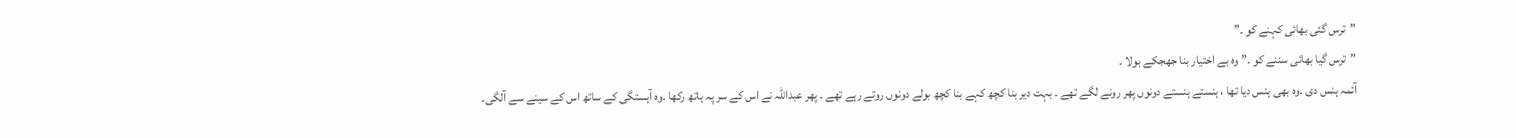”ترس گئی بھائی کہنے کو ۔”
”ترس گیا بھائی سننے کو ۔” وہ بے اختیار بنا جھجکے بولا ۔
آئمہ ہنس دی ۔وہ بھی ہنس دیا تھا ، ہنستے ہنستے دونوں پھر رونے لگے تھے ۔ بہت دیر بنا کچھ کہے بنا کچھ بولے دونوں روتے رہے تھے ۔ پھر عبداللہ نے اس کے سر پہ ہاتھ رکھا ۔وہ آہستگی کے ساتھ اس کے سینے سے آلگی۔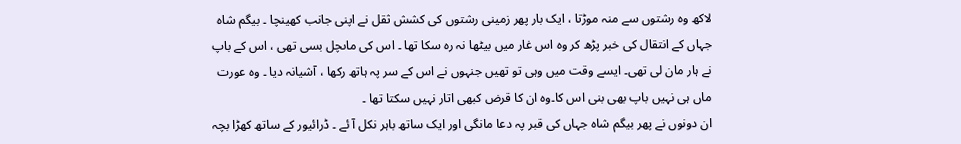لاکھ وہ رشتوں سے منہ موڑتا ، ایک بار پھر زمینی رشتوں کی کشش ثقل نے اپنی جانب کھینچا ۔ بیگم شاہ جہاں کے انتقال کی خبر پڑھ کر وہ اس غار میں بیٹھا نہ رہ سکا تھا ۔ اس کی ماںچل بسی تھی ، اس کے باپ نے ہار مان لی تھی۔ ایسے وقت میں وہی تو تھیں جنہوں نے اس کے سر پہ ہاتھ رکھا ، آشیانہ دیا ۔ وہ عورت ماں ہی نہیں باپ بھی بنی اس کا۔وہ ان کا قرض کبھی اتار نہیں سکتا تھا ۔
ان دونوں نے پھر بیگم شاہ جہاں کی قبر پہ دعا مانگی اور ایک ساتھ باہر نکل آ ئے ۔ ڈرائیور کے ساتھ کھڑا بچہ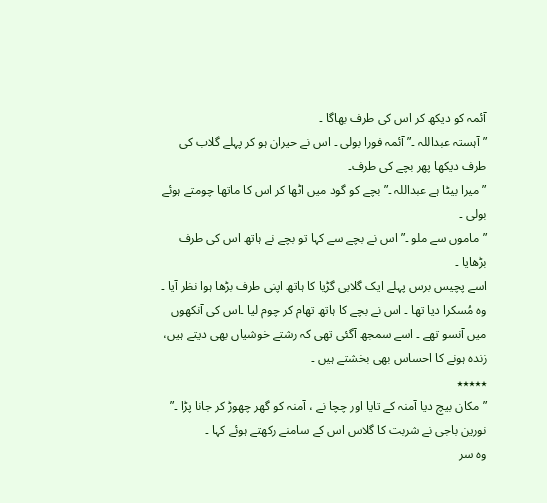آئمہ کو دیکھ کر اس کی طرف بھاگا ۔
” آہستہ عبداللہ ۔” آئمہ فورا بولی ۔ اس نے حیران ہو کر پہلے گلاب کی طرف دیکھا پھر بچے کی طرف۔
”میرا بیٹا ہے عبداللہ ۔” بچے کو گود میں اٹھا کر اس کا ماتھا چومتے ہوئے بولی ۔
”ماموں سے ملو ۔” اس نے بچے سے کہا تو بچے نے ہاتھ اس کی طرف بڑھایا ۔
اسے پچیس برس پہلے ایک گلابی گڑیا کا ہاتھ اپنی طرف بڑھا ہوا نظر آیا ۔ وہ مُسکرا دیا تھا ۔ اس نے بچے کا ہاتھ تھام کر چوم لیا ۔اس کی آنکھوں میں آنسو تھے ۔ اسے سمجھ آگئی تھی کہ رشتے خوشیاں بھی دیتے ہیں، زندہ ہونے کا احساس بھی بخشتے ہیں ۔
٭٭٭٭٭
” مکان بیچ دیا آمنہ کے تایا اور چچا نے ، آمنہ کو گھر چھوڑ کر جانا پڑا ۔” نورین باجی نے شربت کا گلاس اس کے سامنے رکھتے ہوئے کہا ۔
وہ سر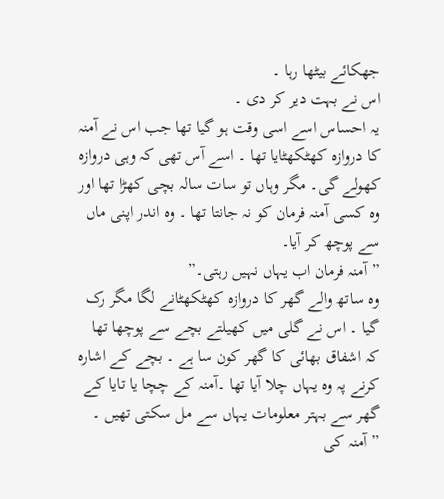جھکائے بیٹھا رہا ۔
اس نے بہت دیر کر دی ۔
یہ احساس اسے اسی وقت ہو گیا تھا جب اس نے آمنہ کا دروازہ کھٹکھٹایا تھا ۔ اسے آس تھی کہ وہی دروازہ کھولے گی۔ مگر وہاں تو سات سالہ بچی کھڑا تھا اور وہ کسی آمنہ فرمان کو نہ جانتا تھا ۔ وہ اندر اپنی ماں سے پوچھ کر آیا۔
” آمنہ فرمان اب یہاں نہیں رہتی۔”
وہ ساتھ والے گھر کا دروازہ کھٹکھٹانے لگا مگر رک گیا ۔ اس نے گلی میں کھیلتے بچے سے پوچھا تھا کہ اشفاق بھائی کا گھر کون سا ہے ۔ بچے کے اشارہ کرنے پہ وہ یہاں چلا آیا تھا ۔آمنہ کے چچا یا تایا کے گھر سے بہتر معلومات یہاں سے مل سکتی تھیں ۔
” آمنہ کی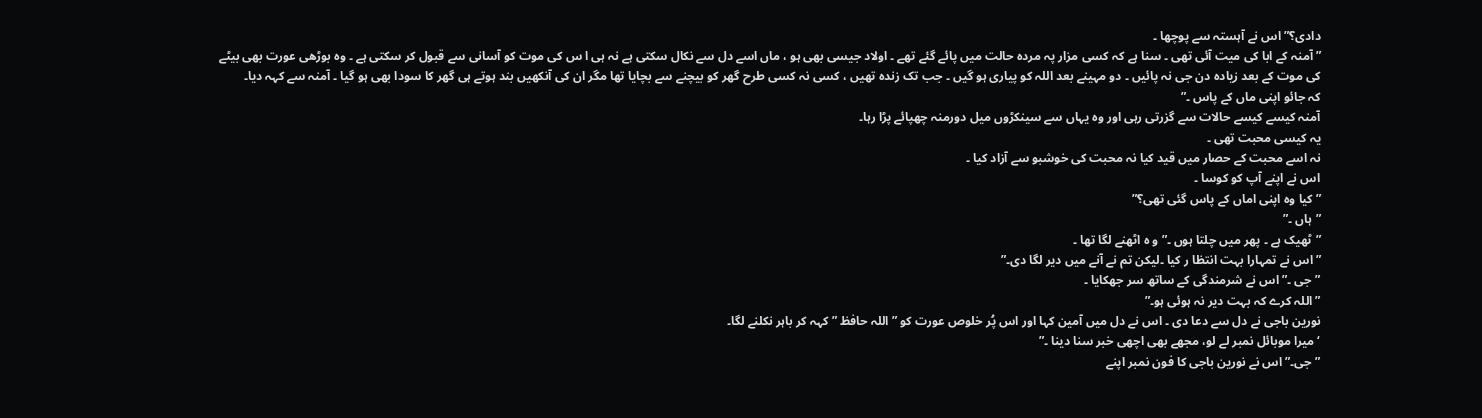دادی؟” اس نے آہستہ سے پوچھا ۔
” آمنہ کے ابا کی میت آئی تھی ۔ سنا ہے کہ کسی مزار پہ مردہ حالت میں پائے گئے تھے ۔ اولاد جیسی بھی ہو ، ماں اسے دل سے نکال سکتی ہے نہ ہی ا س کی موت کو آسانی سے قبول کر سکتی ہے ۔ وہ بوڑھی عورت بھی بیٹے کی موت کے بعد زیادہ دن جی نہ پائیں ۔ دو مہینے بعد اللہ کو پیاری ہو گیں ۔ جب تک زندہ تھیں ، کسی نہ کسی طرح گھر کو بیچنے سے بچایا تھا مگر ان کی آنکھیں بند ہوتے ہی گھر کا سودا بھی ہو گیا ۔ آمنہ سے کہہ دیا۔
کہ جائو اپنی ماں کے پاس ۔”
آمنہ کیسے کیسے حالات سے گزرتی رہی اور وہ یہاں سے سینکڑوں میل دورمنہ چھپائے پڑا رہا۔
یہ کیسی محبت تھی ۔
نہ اسے محبت کے حصار میں قید کیا نہ محبت کی خوشبو سے آزاد کیا ۔
اس نے اپنے آپ کو کوسا ۔
” کیا وہ اپنی اماں کے پاس گئی تھی؟”
”ہاں ۔”
”ٹھیک ہے ۔ پھر میں چلتا ہوں ۔” و ہ اٹھنے لگا تھا ۔
”اس نے تمہارا بہت انتظا ر کیا ۔لیکن تم نے آنے میں دیر لگا دی۔”
”جی ۔” اس نے شرمندگی کے ساتھ سر جھکایا ۔
”اللہ کرے کہ بہت دیر نہ ہوئی ہو۔”
نورین باجی نے دل سے دعا دی ۔ اس نے دل میں آمین کہا اور اس پُر خلوص عورت کو ”اللہ حافظ ” کہہ کر باہر نکلنے لگا۔
‘میرا موبائل نمبر لے لو، مجھے بھی اچھی خبر سنا دینا ۔”
”جی۔” اس نے نورین باجی کا فون نمبر اپنے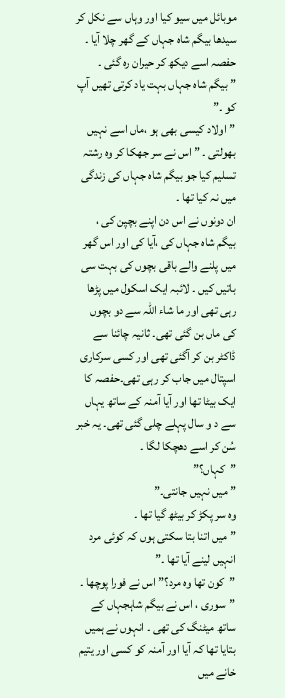موبائل میں سیو کیا اور وہاں سے نکل کر سیدھا بیگم شاہ جہاں کے گھر چلا آیا ۔ حفصہ اسے دیکھ کر حیران رہ گئی ۔
” بیگم شاہ جہاں بہت یاد کرتی تھیں آپ کو ۔”
”اولاد کیسی بھی ہو ،ماں اسے نہیں بھولتی ۔ ” اس نے سر جھکا کر وہ رشتہ تسلیم کیا جو بیگم شاہ جہاں کی زندگی میں نہ کیا تھا ۔
ان دونوں نے اس دن اپنے بچپن کی ، بیگم شاہ جہاں کی ،آیا کی اور اس گھر میں پلنے والے باقی بچوں کی بہت سی باتیں کیں ۔ لائبہ ایک اسکول میں پڑھا رہی تھی اور ما شاء اللہ سے دو بچوں کی ماں بن گئی تھی۔ ثانیہ چائنا سے ڈاکٹر بن کر آگئی تھی اور کسی سرکاری اسپتال میں جاب کر رہی تھی۔حفصہ کا ایک بیٹا تھا اور آیا آمنہ کے ساتھ یہاں سے د و سال پہلے چلی گئی تھی۔ یہ خبر سُن کر اسے دھچکا لگا ۔
”کہاں؟”
” میں نہیں جانتی۔”
وہ سر پکڑ کر بیٹھ گیا تھا ۔
” میں اتنا بتا سکتی ہوں کہ کوئی مرد انہیں لینے آیا تھا ۔”
”کون تھا وہ مرد؟” اس نے فورا پوچھا ۔
”سوری ، اس نے بیگم شاہجہاں کے ساتھ میٹنگ کی تھی ۔ انہوں نے ہمیں بتایا تھا کہ آیا اور آمنہ کو کسی اور یتیم خانے میں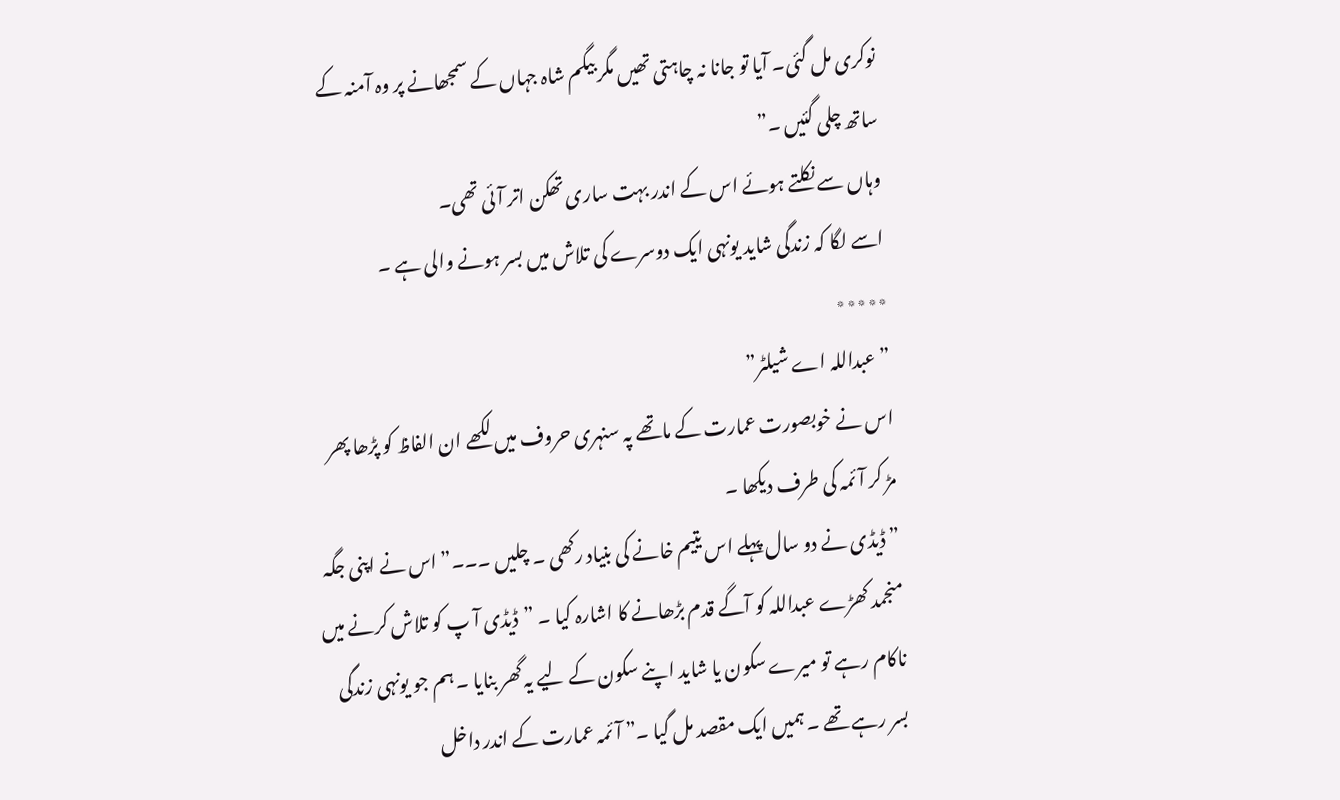نوکری مل گئی۔ آیا تو جانا نہ چاہتی تھیں مگر بیگم شاہ جہاں کے سمجھانے پر وہ آمنہ کے ساتھ چلی گئیں ۔”
وہاں سے نکلتے ہوئے اس کے اندر بہت ساری تھکن اتر آئی تھی۔
اسے لگا کہ زندگی شاید یونہی ایک دوسرے کی تلاش میں بسر ہونے والی ہے ۔
٭٭٭٭٭
”عبداللہ اے شیلٹر”
اس نے خوبصورت عمارت کے ماتھے پہ سنہری حروف میں لکھے ان الفاظ کو پڑھا پھر مڑ کر آئمہ کی طرف دیکھا ۔
” ڈیڈی نے دو سال پہلے اس یتیم خانے کی بنیاد رکھی ۔ چلیں ۔۔۔” اس نے اپنی جگہ منجمد کھڑے عبداللہ کو آگے قدم بڑھانے کا اشارہ کیا ۔ ”ڈیڈی آ پ کو تلاش کرنے میں ناکام رہے تو میرے سکون یا شاید اپنے سکون کے لیے یہ گھر بنایا ۔ ہم جو یونہی زندگی بسر رہے تھے ۔ ہمیں ایک مقصد مل گیا ۔” آئمہ عمارت کے اندر داخل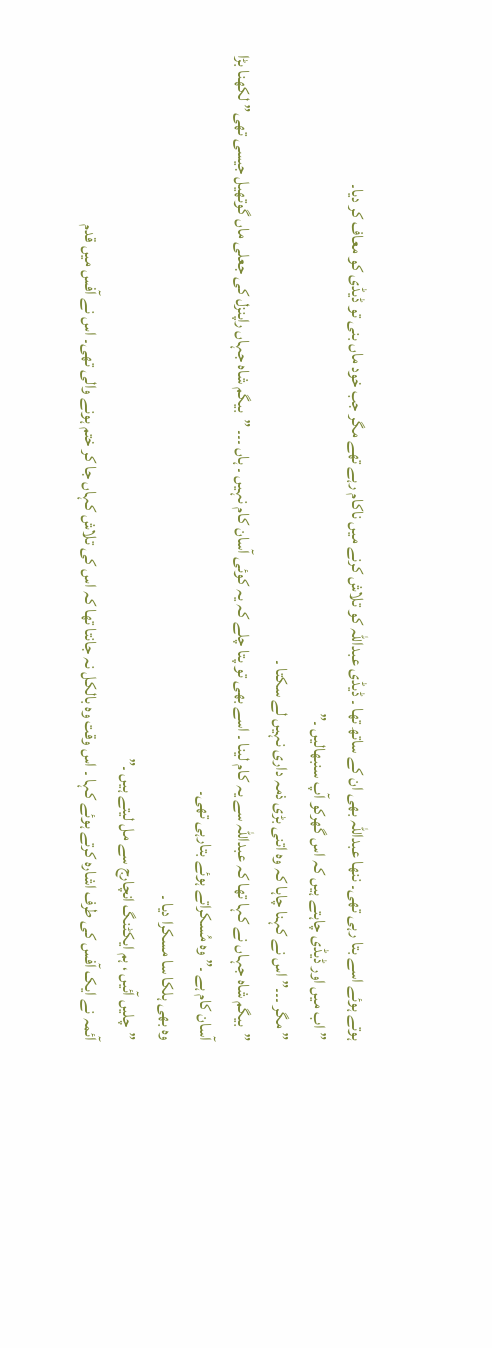ہوتے ہوئے اسے بتا رہی تھی۔ ننھا عبداللہ بھی ان کے ساتھ تھا ۔ ڈیڈی عبداللہ کو تلاش کرنے میں ناکام رہے تھے مگر جب خود ماں بنی تو ڈیڈی کو معاف کر دیا۔
”اب میں اور ڈیڈی چاہتے ہیں کہ اس گھرکو آپ سنبھالیں ۔”
” مگر ۔۔۔” اس نے کہنا چاہا کہ وہ اتنی بڑی ذمہ داری نہیں لے سکتا ۔
”بیگم شاہ جہاں نے کہا تھا کہ عبداللہ سے یہ کام لینا ۔ اسے بھی تو پتا چلے کہ یہ کوئی آسان کام نہیں ۔ ہاں ۔۔۔ ”بیگم شاہ جہاں راپنزل کی جعلی ماں گوتھیل جیسی تھی” لکھنا بڑا آسان کام ہے ۔” وہ مُسکراتے ہوئے بتارہی تھی۔
وہ بھی ہلکا سا مسکرا دیا ۔
”چلیں آئیں ، ہم ایکٹنگ انچارج سے مل لیتے ہیں ۔”
آئمہ نے ایک آفس کی طرف اشارہ کرتے ہوئے کہا ۔ اس وقت وہ بالکل نہ جانتا تھا کہ اس کی تلاش کہاں جا کر ختم ہونے والی تھی۔ اس نے آفس میں قدم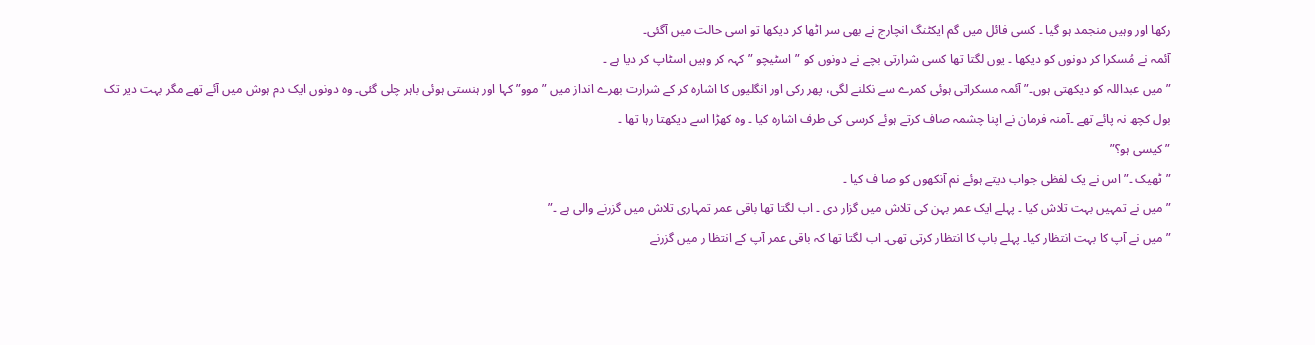رکھا اور وہیں منجمد ہو گیا ۔ کسی فائل میں گم ایکٹنگ انچارج نے بھی سر اٹھا کر دیکھا تو اسی حالت میں آگئی۔
آئمہ نے مُسکرا کر دونوں کو دیکھا ۔ یوں لگتا تھا کسی شرارتی بچے نے دونوں کو ”اسٹیچو ” کہہ کر وہیں اسٹاپ کر دیا ہے ۔
”میں عبداللہ کو دیکھتی ہوں۔” آئمہ مسکراتی ہوئی کمرے سے نکلنے لگی، پھر رکی اور انگلیوں کا اشارہ کر کے شرارت بھرے انداز میں ”موو” کہا اور ہنستی ہوئی باہر چلی گئی۔ وہ دونوں ایک دم ہوش میں آئے تھے مگر بہت دیر تک بول کچھ نہ پائے تھے ۔آمنہ فرمان نے اپنا چشمہ صاف کرتے ہوئے کرسی کی طرف اشارہ کیا ۔ وہ کھڑا اسے دیکھتا رہا تھا ۔
”کیسی ہو؟”
”ٹھیک ۔” اس نے یک لفظی جواب دیتے ہوئے نم آنکھوں کو صا ف کیا ۔
” میں نے تمہیں بہت تلاش کیا ۔ پہلے ایک عمر بہن کی تلاش میں گزار دی ۔ اب لگتا تھا باقی عمر تمہاری تلاش میں گزرنے والی ہے ۔”
”میں نے آپ کا بہت انتظار کیا۔ پہلے باپ کا انتظار کرتی تھی۔ اب لگتا تھا کہ باقی عمر آپ کے انتظا ر میں گزرنے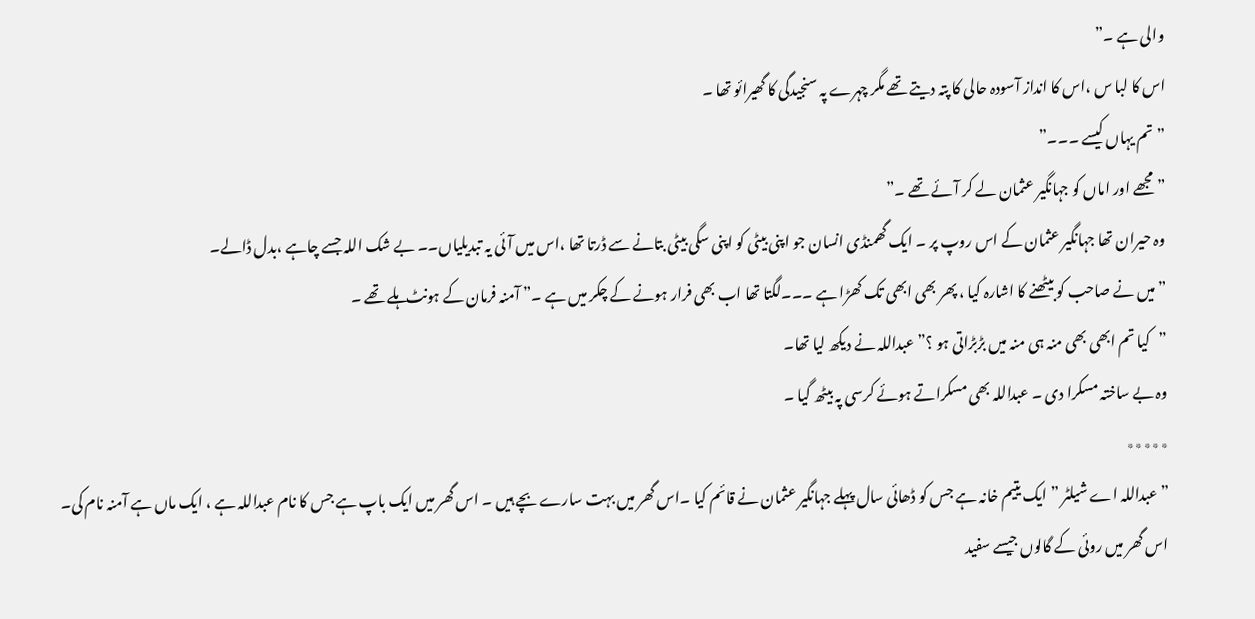والی ہے ۔”
اس کا لبا س ،اس کا انداز آسودہ حالی کا پتہ دیتے تھے مگر چہرے پہ سنجیدگی کا گھیرائو تھا ۔
”تم یہاں کیسے ۔۔۔”
”مجھے اور اماں کو جہانگیر عثمان لے کر آئے تھے ۔”
وہ حیران تھا جہانگیر عثمان کے اس روپ پر ۔ ایک گھمنڈی انسان جو اپنی بیٹی کو اپنی سگی بیٹی بتانے سے ڈرتا تھا ،اس میں آئی یہ تبدیلیاں۔۔ بے شک اللہ جسے چاہے ،بدل ڈالے۔
” میں نے صاحب کو بیٹھنے کا اشارہ کیا ، پھر بھی ابھی تک کھڑا ہے ۔۔۔لگتا تھا اب بھی فرار ہونے کے چکر میں ہے ۔” آمنہ فرمان کے ہونٹ ہلے تھے ۔
”کیا تم ابھی بھی منہ ہی منہ میں بڑبڑاتی ہو ؟” عبداللہ نے دیکھ لیا تھا۔
وہ بے ساختہ مسکرا دی ۔ عبداللہ بھی مسکراتے ہوئے کرسی پہ بیٹھ گیا ۔
٭٭٭٭٭
”عبداللہ اے شیلٹر ” ایک یتیم خانہ ہے جس کو ڈھائی سال پہلے جہانگیر عثمان نے قائم کیا ۔اس گھر میں بہت سارے بچے ہیں ۔ اس گھر میں ایک باپ ہے جس کا نام عبداللہ ہے ، ایک ماں ہے آمنہ نام کی۔ اس گھر میں روئی کے گالوں جیسے سفید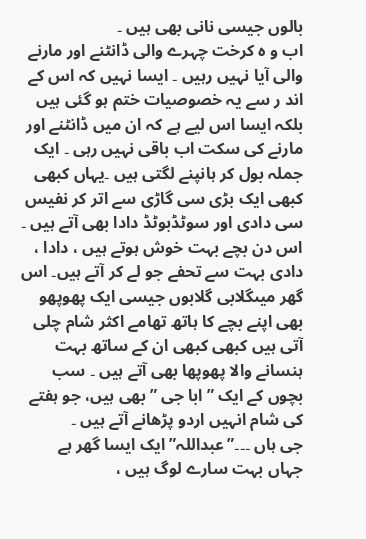بالوں جیسی نانی بھی ہیں ۔
اب و ہ کرخت چہرے والی ڈانٹنے اور مارنے والی آیا نہیں رہیں ۔ ایسا نہیں کہ اس کے اند ر سے یہ خصوصیات ختم ہو گئی ہیں بلکہ ایسا اس لیے ہے کہ ان میں ڈانٹنے اور مارنے کی سکت اب باقی نہیں رہی ۔ ایک جملہ بول کر ہانپنے لگتی ہیں ۔یہاں کبھی کبھی ایک بڑی سی گاڑی سے اتر کر نفیس سی دادی اور سوٹڈبوٹڈ دادا بھی آتے ہیں ۔ اس دن بچے بہت خوش ہوتے ہیں ، دادا ، دادی بہت سے تحفے جو لے کر آتے ہیں۔ اس گھر میںگلابی گلابوں جیسی ایک پھوپھو بھی اپنے بچے کا ہاتھ تھامے اکثر شام چلی آتی ہیں کبھی کبھی ان کے ساتھ بہت ہنسانے والا پھوپھا بھی آتے ہیں ۔ سب بچوں کے ایک ”ابا جی ” بھی ہیں، جو ہفتے کی شام انہیں اردو پڑھانے آتے ہیں ۔
جی ہاں ۔۔۔”عبداللہ” ایک ایسا گھر ہے جہاں بہت سارے لوگ ہیں ،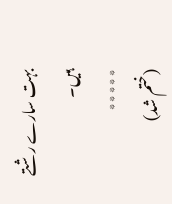بہت سارے رشتے ہیں۔
٭٭٭٭٭
(ختم شد)